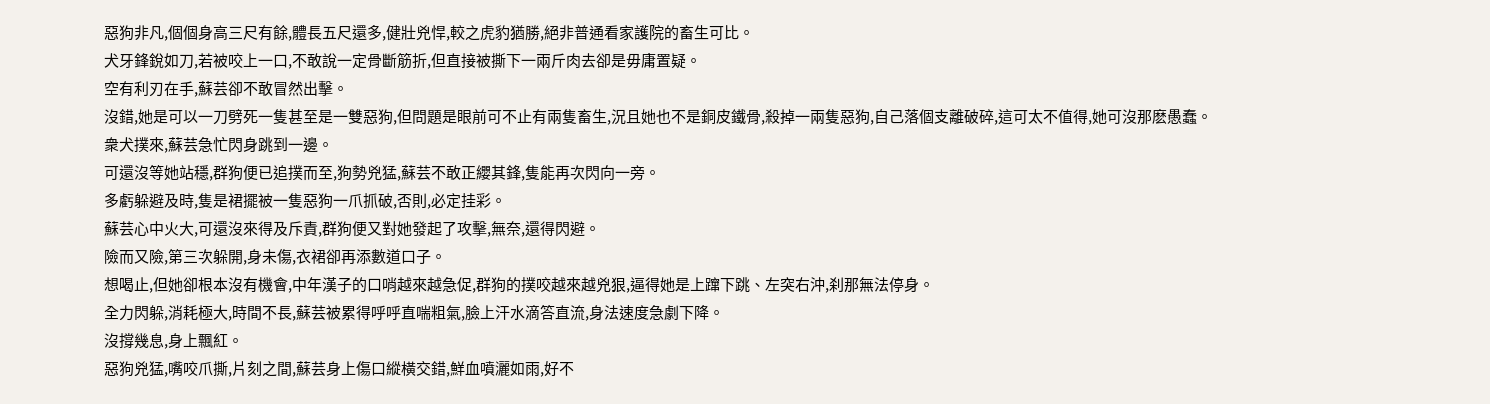惡狗非凡,個個身高三尺有餘,體長五尺還多,健壯兇悍,較之虎豹猶勝,絕非普通看家護院的畜生可比。
犬牙鋒銳如刀,若被咬上一口,不敢說一定骨斷筋折,但直接被撕下一兩斤肉去卻是毋庸置疑。
空有利刃在手,蘇芸卻不敢冒然出擊。
沒錯,她是可以一刀劈死一隻甚至是一雙惡狗,但問題是眼前可不止有兩隻畜生,況且她也不是銅皮鐵骨,殺掉一兩隻惡狗,自己落個支離破碎,這可太不值得,她可沒那麽愚蠢。
衆犬撲來,蘇芸急忙閃身跳到一邊。
可還沒等她站穩,群狗便已追撲而至,狗勢兇猛,蘇芸不敢正纓其鋒,隻能再次閃向一旁。
多虧躲避及時,隻是裙擺被一隻惡狗一爪抓破,否則,必定挂彩。
蘇芸心中火大,可還沒來得及斥責,群狗便又對她發起了攻擊,無奈,還得閃避。
險而又險,第三次躲開,身未傷,衣裙卻再添數道口子。
想喝止,但她卻根本沒有機會,中年漢子的口哨越來越急促,群狗的撲咬越來越兇狠,逼得她是上蹿下跳、左突右沖,刹那無法停身。
全力閃躲,消耗極大,時間不長,蘇芸被累得呼呼直喘粗氣,臉上汗水滴答直流,身法速度急劇下降。
沒撐幾息,身上飄紅。
惡狗兇猛,嘴咬爪撕,片刻之間,蘇芸身上傷口縱橫交錯,鮮血噴灑如雨,好不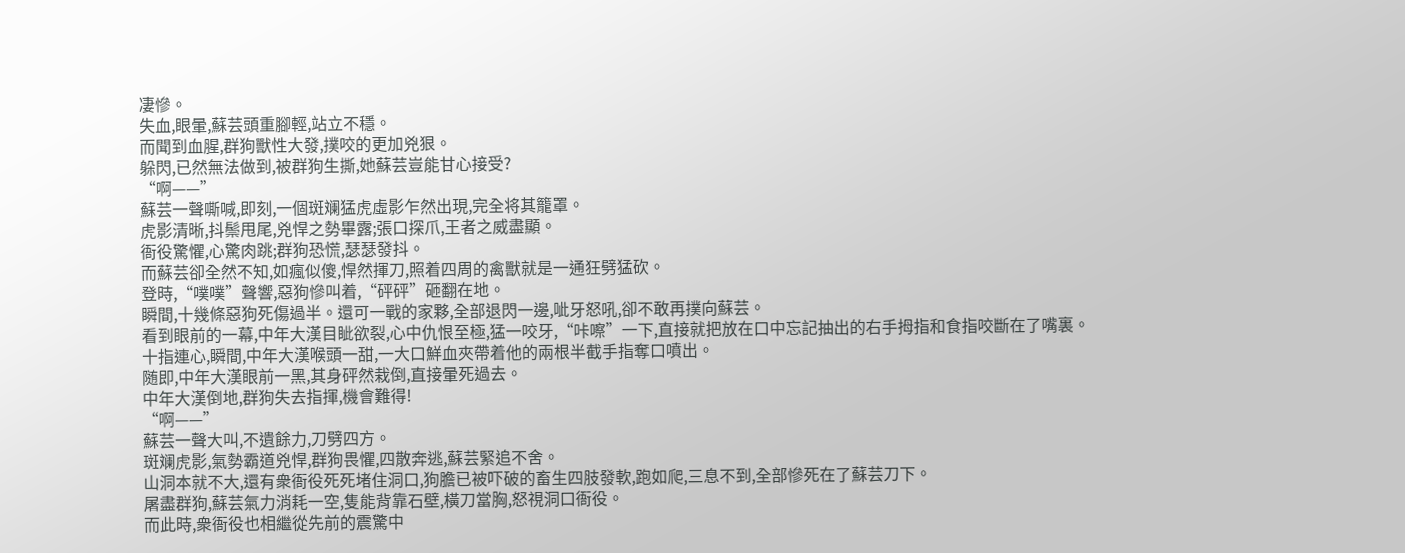凄慘。
失血,眼暈,蘇芸頭重腳輕,站立不穩。
而聞到血腥,群狗獸性大發,撲咬的更加兇狠。
躲閃,已然無法做到,被群狗生撕,她蘇芸豈能甘心接受?
“啊——”
蘇芸一聲嘶喊,即刻,一個斑斓猛虎虛影乍然出現,完全将其籠罩。
虎影清晰,抖鬃甩尾,兇悍之勢畢露;張口探爪,王者之威盡顯。
衙役驚懼,心驚肉跳;群狗恐慌,瑟瑟發抖。
而蘇芸卻全然不知,如瘋似傻,悍然揮刀,照着四周的禽獸就是一通狂劈猛砍。
登時,“噗噗”聲響,惡狗慘叫着,“砰砰”砸翻在地。
瞬間,十幾條惡狗死傷過半。還可一戰的家夥,全部退閃一邊,呲牙怒吼,卻不敢再撲向蘇芸。
看到眼前的一幕,中年大漢目眦欲裂,心中仇恨至極,猛一咬牙,“咔嚓”一下,直接就把放在口中忘記抽出的右手拇指和食指咬斷在了嘴裏。
十指連心,瞬間,中年大漢喉頭一甜,一大口鮮血夾帶着他的兩根半截手指奪口噴出。
随即,中年大漢眼前一黑,其身砰然栽倒,直接暈死過去。
中年大漢倒地,群狗失去指揮,機會難得!
“啊——”
蘇芸一聲大叫,不遺餘力,刀劈四方。
斑斓虎影,氣勢霸道兇悍,群狗畏懼,四散奔逃,蘇芸緊追不舍。
山洞本就不大,還有衆衙役死死堵住洞口,狗膽已被吓破的畜生四肢發軟,跑如爬,三息不到,全部慘死在了蘇芸刀下。
屠盡群狗,蘇芸氣力消耗一空,隻能背靠石壁,橫刀當胸,怒視洞口衙役。
而此時,衆衙役也相繼從先前的震驚中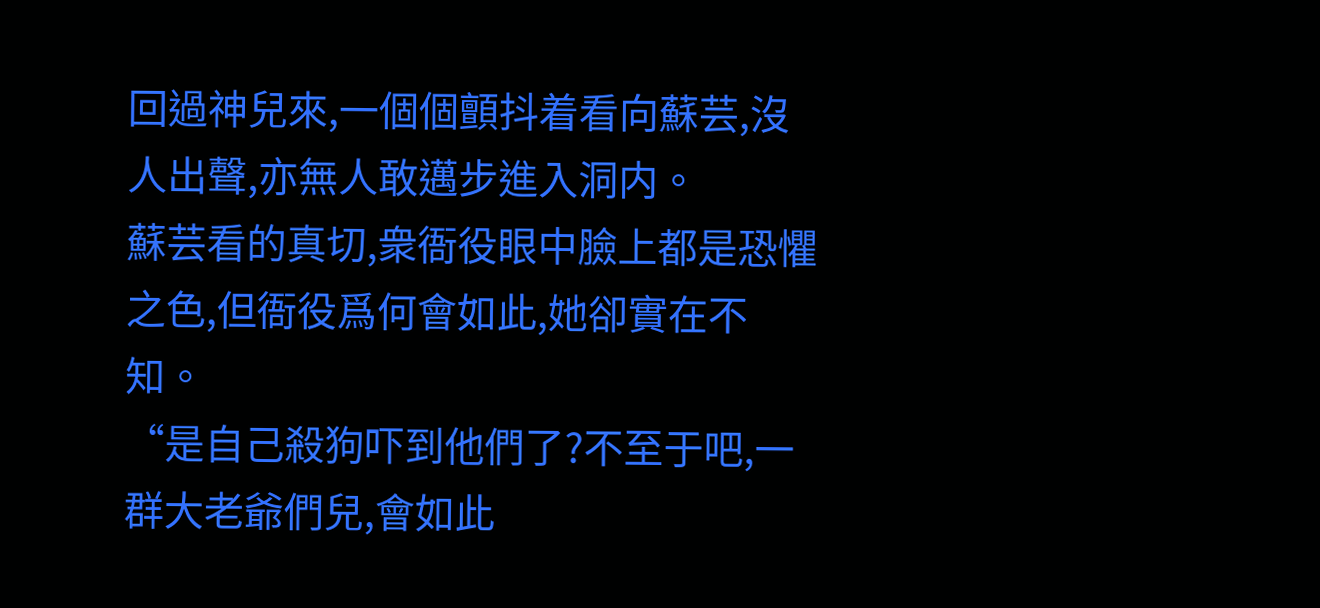回過神兒來,一個個顫抖着看向蘇芸,沒人出聲,亦無人敢邁步進入洞内。
蘇芸看的真切,衆衙役眼中臉上都是恐懼之色,但衙役爲何會如此,她卻實在不知。
“是自己殺狗吓到他們了?不至于吧,一群大老爺們兒,會如此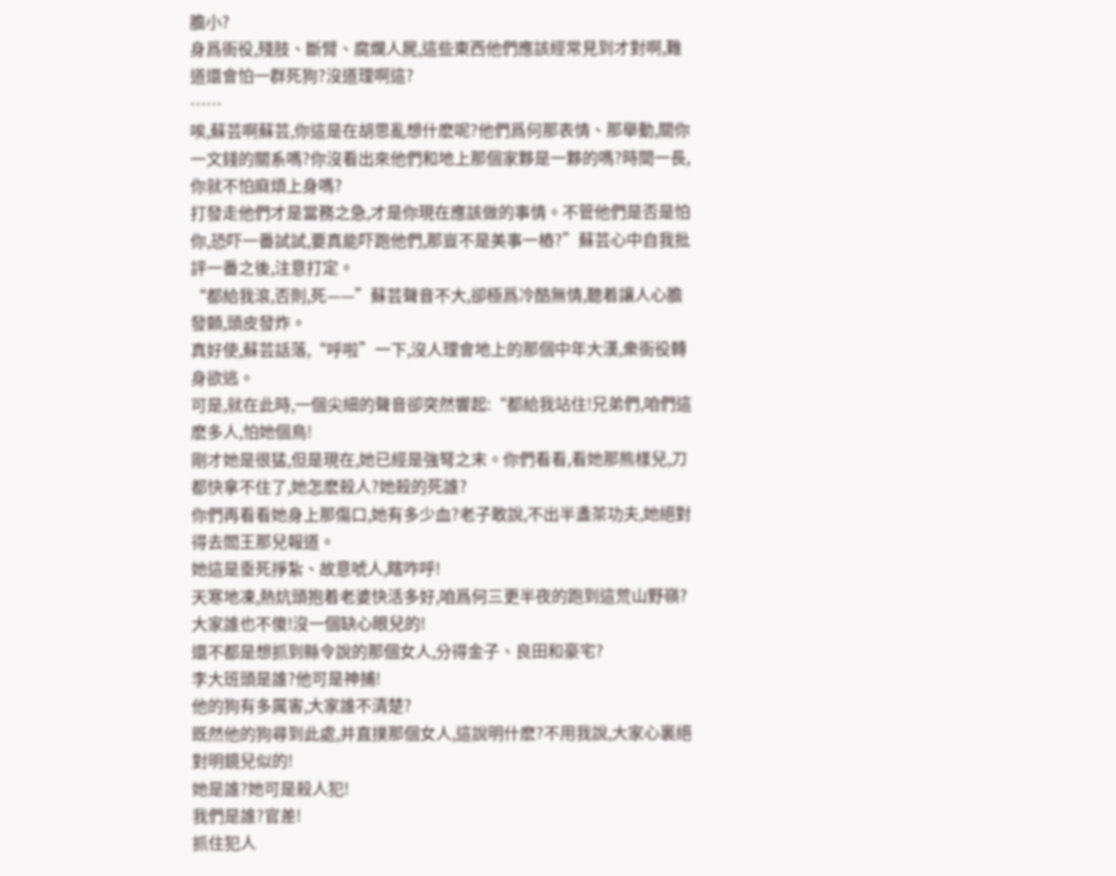膽小?
身爲衙役,殘肢、斷臂、腐爛人屍,這些東西他們應該經常見到才對啊,難道還會怕一群死狗?沒道理啊這?
……
唉,蘇芸啊蘇芸,你這是在胡思亂想什麽呢?他們爲何那表情、那舉動,關你一文錢的關系嗎?你沒看出來他們和地上那個家夥是一夥的嗎?時間一長,你就不怕麻煩上身嗎?
打發走他們才是當務之急,才是你現在應該做的事情。不管他們是否是怕你,恐吓一番試試,要真能吓跑他們,那豈不是美事一樁?”蘇芸心中自我批評一番之後,注意打定。
“都給我滾,否則,死——”蘇芸聲音不大,卻極爲冷酷無情,聽着讓人心膽發顫,頭皮發炸。
真好使,蘇芸話落,“呼啦”一下,沒人理會地上的那個中年大漢,衆衙役轉身欲逃。
可是,就在此時,一個尖細的聲音卻突然響起:“都給我站住!兄弟們,咱們這麽多人,怕她個鳥!
剛才她是很猛,但是現在,她已經是強弩之末。你們看看,看她那熊樣兒,刀都快拿不住了,她怎麽殺人?她殺的死誰?
你們再看看她身上那傷口,她有多少血?老子敢說,不出半盞茶功夫,她絕對得去閻王那兒報道。
她這是垂死掙紮、故意唬人,瞎咋呼!
天寒地凍,熱炕頭抱着老婆快活多好,咱爲何三更半夜的跑到這荒山野嶺?
大家誰也不傻!沒一個缺心眼兒的!
還不都是想抓到縣令說的那個女人,分得金子、良田和豪宅?
李大班頭是誰?他可是神捕!
他的狗有多厲害,大家誰不清楚?
既然他的狗尋到此處,并直撲那個女人,這說明什麽?不用我說,大家心裏絕對明鏡兒似的!
她是誰?她可是殺人犯!
我們是誰?官差!
抓住犯人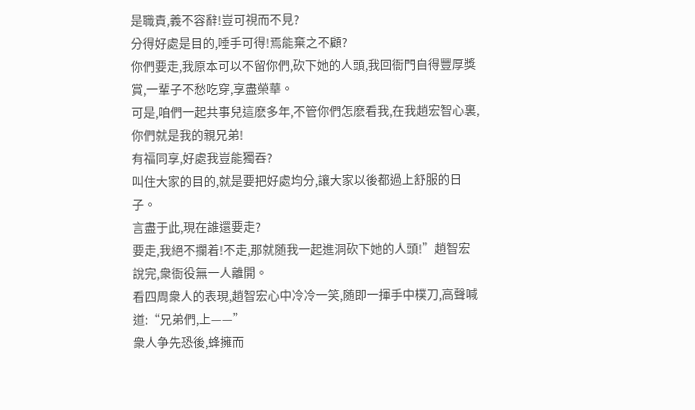是職責,義不容辭!豈可視而不見?
分得好處是目的,唾手可得!焉能棄之不顧?
你們要走,我原本可以不留你們,砍下她的人頭,我回衙門自得豐厚獎賞,一輩子不愁吃穿,享盡榮華。
可是,咱們一起共事兒這麽多年,不管你們怎麽看我,在我趙宏智心裏,你們就是我的親兄弟!
有福同享,好處我豈能獨吞?
叫住大家的目的,就是要把好處均分,讓大家以後都過上舒服的日子。
言盡于此,現在誰還要走?
要走,我絕不攔着!不走,那就随我一起進洞砍下她的人頭!”趙智宏說完,衆衙役無一人離開。
看四周衆人的表現,趙智宏心中冷冷一笑,随即一揮手中樸刀,高聲喊道:“兄弟們,上——”
衆人争先恐後,蜂擁而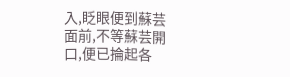入,眨眼便到蘇芸面前,不等蘇芸開口,便已掄起各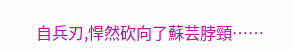自兵刃,悍然砍向了蘇芸脖頸……